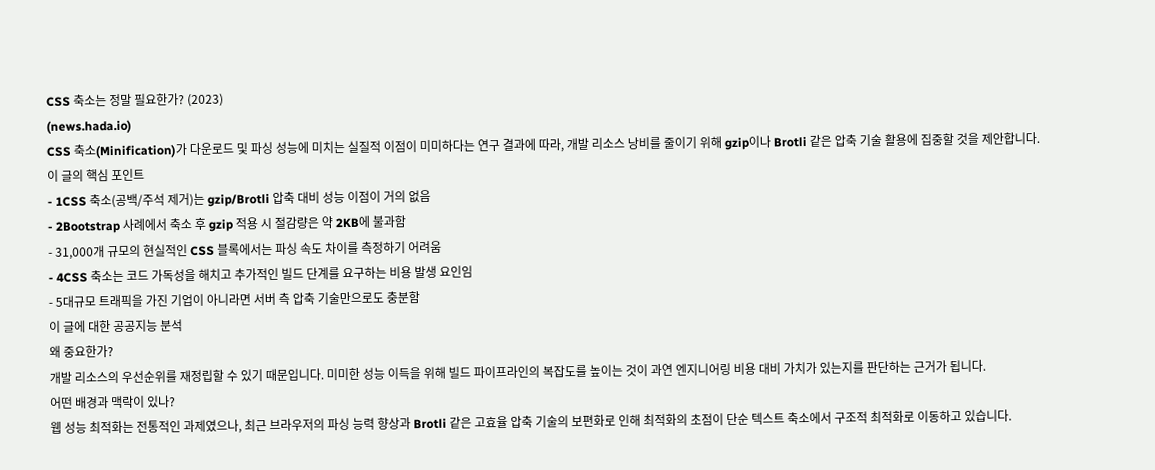CSS 축소는 정말 필요한가? (2023)
(news.hada.io)
CSS 축소(Minification)가 다운로드 및 파싱 성능에 미치는 실질적 이점이 미미하다는 연구 결과에 따라, 개발 리소스 낭비를 줄이기 위해 gzip이나 Brotli 같은 압축 기술 활용에 집중할 것을 제안합니다.
이 글의 핵심 포인트
- 1CSS 축소(공백/주석 제거)는 gzip/Brotli 압축 대비 성능 이점이 거의 없음
- 2Bootstrap 사례에서 축소 후 gzip 적용 시 절감량은 약 2KB에 불과함
- 31,000개 규모의 현실적인 CSS 블록에서는 파싱 속도 차이를 측정하기 어려움
- 4CSS 축소는 코드 가독성을 해치고 추가적인 빌드 단계를 요구하는 비용 발생 요인임
- 5대규모 트래픽을 가진 기업이 아니라면 서버 측 압축 기술만으로도 충분함
이 글에 대한 공공지능 분석
왜 중요한가?
개발 리소스의 우선순위를 재정립할 수 있기 때문입니다. 미미한 성능 이득을 위해 빌드 파이프라인의 복잡도를 높이는 것이 과연 엔지니어링 비용 대비 가치가 있는지를 판단하는 근거가 됩니다.
어떤 배경과 맥락이 있나?
웹 성능 최적화는 전통적인 과제였으나, 최근 브라우저의 파싱 능력 향상과 Brotli 같은 고효율 압축 기술의 보편화로 인해 최적화의 초점이 단순 텍스트 축소에서 구조적 최적화로 이동하고 있습니다.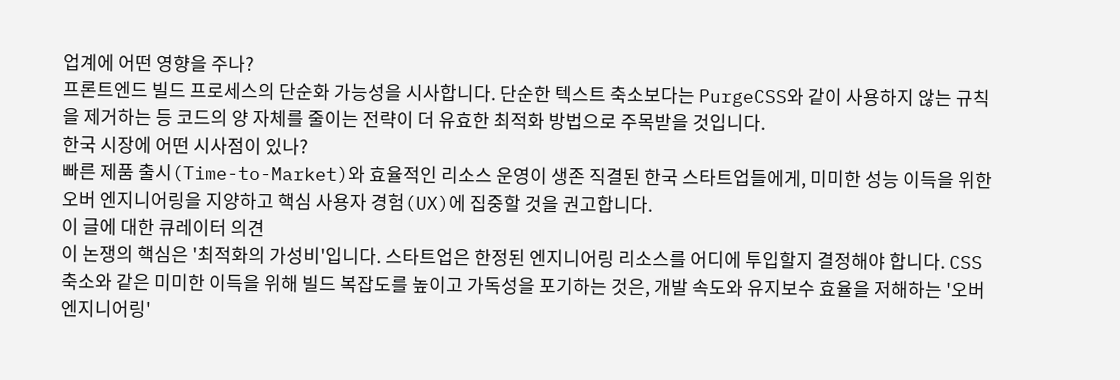업계에 어떤 영향을 주나?
프론트엔드 빌드 프로세스의 단순화 가능성을 시사합니다. 단순한 텍스트 축소보다는 PurgeCSS와 같이 사용하지 않는 규칙을 제거하는 등 코드의 양 자체를 줄이는 전략이 더 유효한 최적화 방법으로 주목받을 것입니다.
한국 시장에 어떤 시사점이 있나?
빠른 제품 출시(Time-to-Market)와 효율적인 리소스 운영이 생존 직결된 한국 스타트업들에게, 미미한 성능 이득을 위한 오버 엔지니어링을 지양하고 핵심 사용자 경험(UX)에 집중할 것을 권고합니다.
이 글에 대한 큐레이터 의견
이 논쟁의 핵심은 '최적화의 가성비'입니다. 스타트업은 한정된 엔지니어링 리소스를 어디에 투입할지 결정해야 합니다. CSS 축소와 같은 미미한 이득을 위해 빌드 복잡도를 높이고 가독성을 포기하는 것은, 개발 속도와 유지보수 효율을 저해하는 '오버 엔지니어링'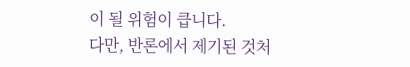이 될 위험이 큽니다.
다만, 반론에서 제기된 것처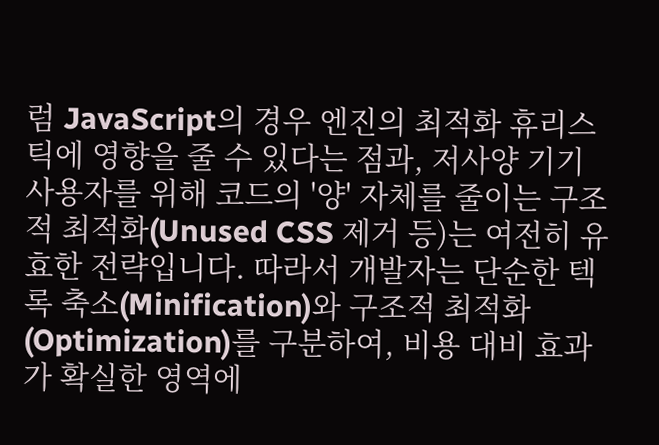럼 JavaScript의 경우 엔진의 최적화 휴리스틱에 영향을 줄 수 있다는 점과, 저사양 기기 사용자를 위해 코드의 '양' 자체를 줄이는 구조적 최적화(Unused CSS 제거 등)는 여전히 유효한 전략입니다. 따라서 개발자는 단순한 텍록 축소(Minification)와 구조적 최적화(Optimization)를 구분하여, 비용 대비 효과가 확실한 영역에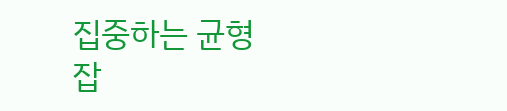집중하는 균형 잡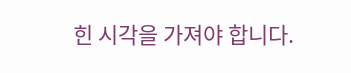힌 시각을 가져야 합니다.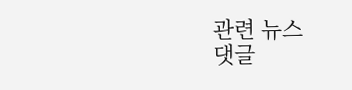관련 뉴스
댓글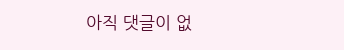아직 댓글이 없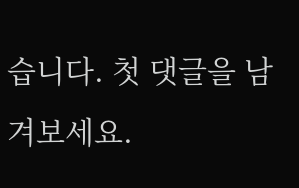습니다. 첫 댓글을 남겨보세요.